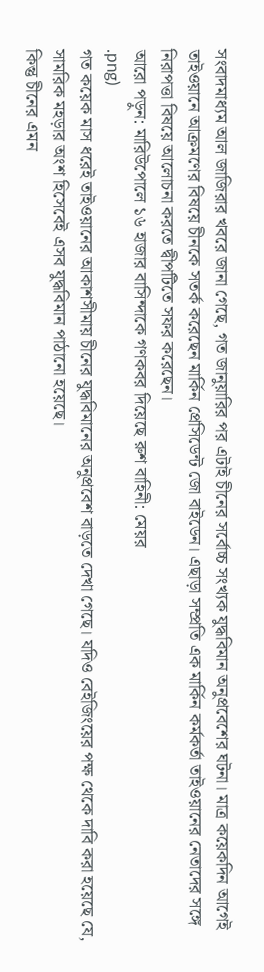সংবাদমাধ্যম আল জাজিরার খবরে জানা গেছে, গত জানুয়ারির পর এটাই চীনের সর্বোচ্চ সংখ্যক যুদ্ধবিমান অনুপ্রবেশের ঘটনা। মাত্র কয়েকদিন আগেই তাইওয়ানে আক্রমণের বিষয়ে চীনকে সতর্ক করেছেন মার্কিন প্রেসিডেন্ট জো বাইডেন। এছাড়া সম্প্রতি এক মার্কিন কর্মকর্তা তাইওয়ানের নেতাদের সঙ্গে নিরাপত্তা বিষয়ে আলোচনা করতে দ্বীপটিতে সফর করেছেন।
আরো পড়ুন: মারিউপোলে ১৬ হাজার বাসিন্দাকে গণকবর দিয়েছে রুশ বাহিনী: মেয়র
.png)
গত কয়েক মাস ধরেই তাইওয়ানের আকাশসীমায় চীনের যুদ্ধবিমানের অনুপ্রবেশ বাড়তে দেখা গেছে। যদিও বেইজিংয়ের পক্ষ থেকে দাবি করা হয়েছে যে, সামরিক মহড়ার অংশ হিসেবেই এসব যুদ্ধবিমান পাঠানো হয়েছে।
কিন্তু চীনের এমন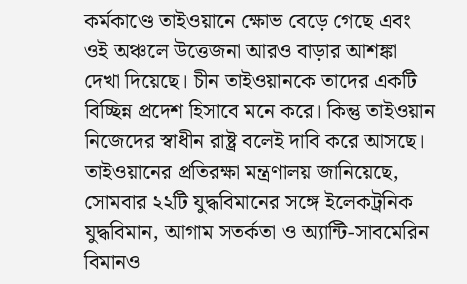কর্মকাণ্ডে তাইওয়ানে ক্ষোভ বেড়ে গেছে এবং ওই অঞ্চলে উত্তেজনা আরও বাড়ার আশঙ্কা দেখা দিয়েছে। চীন তাইওয়ানকে তাদের একটি বিচ্ছিন্ন প্রদেশ হিসাবে মনে করে। কিন্তু তাইওয়ান নিজেদের স্বাধীন রাষ্ট্র বলেই দাবি করে আসছে।
তাইওয়ানের প্রতিরক্ষা মন্ত্রণালয় জানিয়েছে, সোমবার ২২টি যুদ্ধবিমানের সঙ্গে ইলেকট্রনিক যুদ্ধবিমান, আগাম সতর্কতা ও অ্যান্টি-সাবমেরিন বিমানও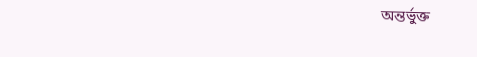অন্তর্ভুক্ত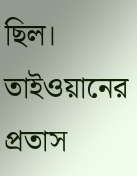ছিল।
তাইওয়ানের প্রতাস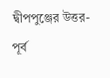দ্বীপপুঞ্জের উত্তর-পূর্ব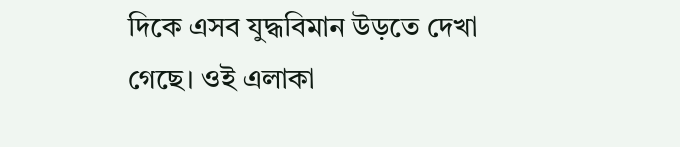দিকে এসব যুদ্ধবিমান উড়তে দেখা গেছে। ওই এলাকা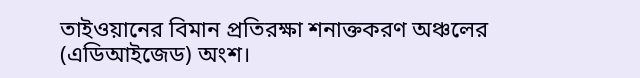তাইওয়ানের বিমান প্রতিরক্ষা শনাক্তকরণ অঞ্চলের (এডিআইজেড) অংশ।